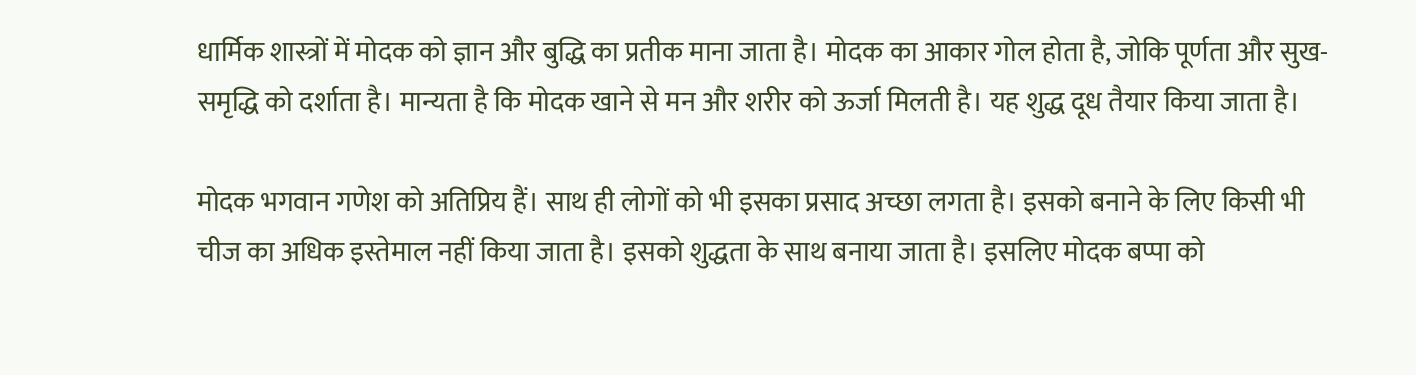धार्मिक शास्त्रों में मोदक को ज्ञान और बुद्धि का प्रतीक माना जाता है। मोदक का आकार गोल होता है, जोकि पूर्णता और सुख-समृद्धि को दर्शाता है। मान्यता है कि मोदक खाने से मन और शरीर को ऊर्जा मिलती है। यह शुद्ध दूध तैयार किया जाता है।

मोदक भगवान गणेश को अतिप्रिय हैं। साथ ही लोगों को भी इसका प्रसाद अच्छा लगता है। इसको बनाने के लिए किसी भी चीज का अधिक इस्तेमाल नहीं किया जाता है। इसको शुद्धता के साथ बनाया जाता है। इसलिए मोदक बप्पा को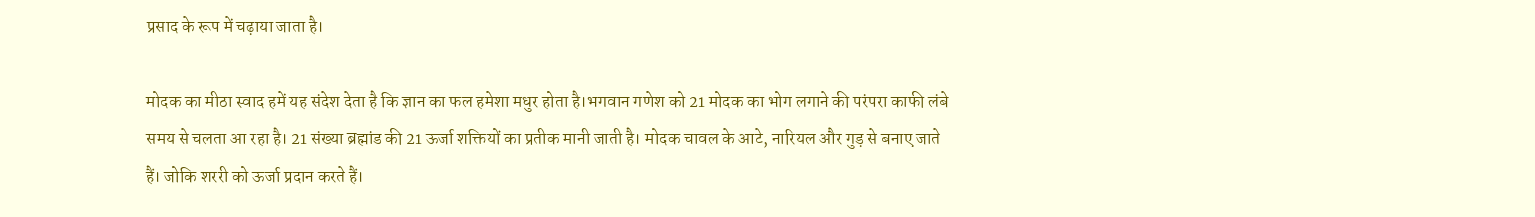प्रसाद के रूप में चढ़ाया जाता है।

मोदक का मीठा स्वाद हमें यह संदेश देता है कि ज्ञान का फल हमेशा मधुर होता है।भगवान गणेश को 21 मोदक का भोग लगाने की परंपरा काफी लंबे समय से चलता आ रहा है। 21 संख्या ब्रह्मांड की 21 ऊर्जा शक्तियों का प्रतीक मानी जाती है। मोदक चावल के आटे, नारियल और गुड़ से बनाए जाते हैं। जोकि शररी को ऊर्जा प्रदान करते हैं।